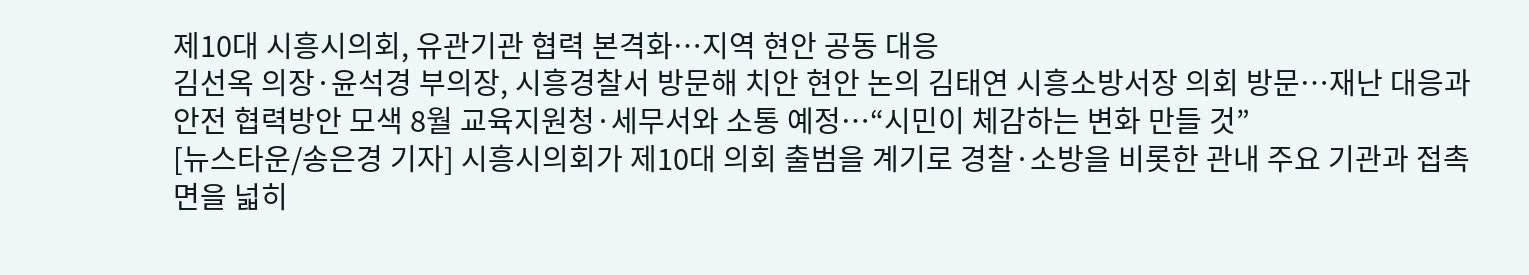제10대 시흥시의회, 유관기관 협력 본격화…지역 현안 공동 대응
김선옥 의장·윤석경 부의장, 시흥경찰서 방문해 치안 현안 논의 김태연 시흥소방서장 의회 방문…재난 대응과 안전 협력방안 모색 8월 교육지원청·세무서와 소통 예정…“시민이 체감하는 변화 만들 것”
[뉴스타운/송은경 기자] 시흥시의회가 제10대 의회 출범을 계기로 경찰·소방을 비롯한 관내 주요 기관과 접촉면을 넓히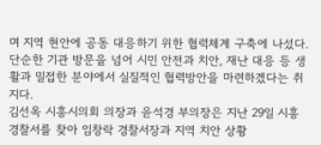며 지역 현안에 공동 대응하기 위한 협력체계 구축에 나섰다. 단순한 기관 방문을 넘어 시민 안전과 치안, 재난 대응 등 생활과 밀접한 분야에서 실질적인 협력방안을 마련하겠다는 취지다.
김선옥 시흥시의회 의장과 윤석경 부의장은 지난 29일 시흥경찰서를 찾아 임창락 경찰서장과 지역 치안 상황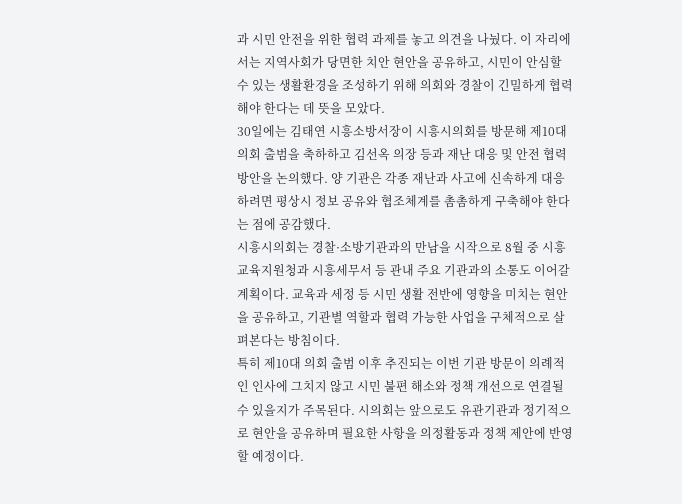과 시민 안전을 위한 협력 과제를 놓고 의견을 나눴다. 이 자리에서는 지역사회가 당면한 치안 현안을 공유하고, 시민이 안심할 수 있는 생활환경을 조성하기 위해 의회와 경찰이 긴밀하게 협력해야 한다는 데 뜻을 모았다.
30일에는 김태연 시흥소방서장이 시흥시의회를 방문해 제10대 의회 출범을 축하하고 김선옥 의장 등과 재난 대응 및 안전 협력방안을 논의했다. 양 기관은 각종 재난과 사고에 신속하게 대응하려면 평상시 정보 공유와 협조체계를 촘촘하게 구축해야 한다는 점에 공감했다.
시흥시의회는 경찰·소방기관과의 만남을 시작으로 8월 중 시흥교육지원청과 시흥세무서 등 관내 주요 기관과의 소통도 이어갈 계획이다. 교육과 세정 등 시민 생활 전반에 영향을 미치는 현안을 공유하고, 기관별 역할과 협력 가능한 사업을 구체적으로 살펴본다는 방침이다.
특히 제10대 의회 출범 이후 추진되는 이번 기관 방문이 의례적인 인사에 그치지 않고 시민 불편 해소와 정책 개선으로 연결될 수 있을지가 주목된다. 시의회는 앞으로도 유관기관과 정기적으로 현안을 공유하며 필요한 사항을 의정활동과 정책 제안에 반영할 예정이다.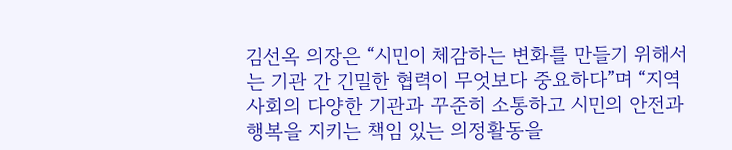김선옥 의장은 “시민이 체감하는 변화를 만들기 위해서는 기관 간 긴밀한 협력이 무엇보다 중요하다”며 “지역사회의 다양한 기관과 꾸준히 소통하고 시민의 안전과 행복을 지키는 책임 있는 의정활동을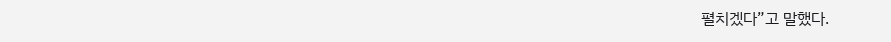펼치겠다”고 말했다.